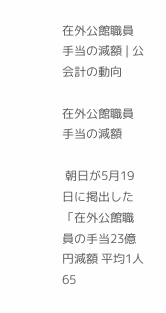在外公館職員手当の減額 | 公会計の動向

在外公館職員手当の減額

 朝日が5月19日に掲出した「在外公館職員の手当23億円減額 平均1人65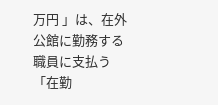万円 」は、在外公館に勤務する職員に支払う「在勤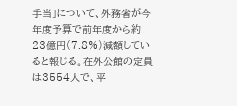手当」について、外務省が今年度予算で前年度から約23億円(7.8%)減額していると報じる。在外公館の定員は3554人で、平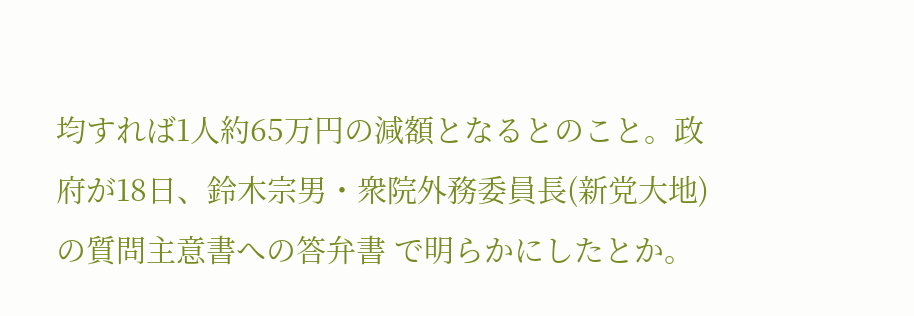均すれば1人約65万円の減額となるとのこと。政府が18日、鈴木宗男・衆院外務委員長(新党大地)の質問主意書への答弁書 で明らかにしたとか。